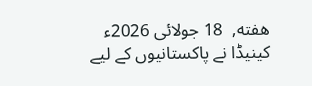هفته,  18 جولائی 2026ء
کینیڈا نے پاکستانیوں کے لیے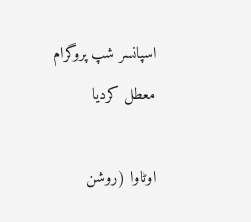اسپانسر شپ پروگرام معطل کردیا

اوٹاوا (روشن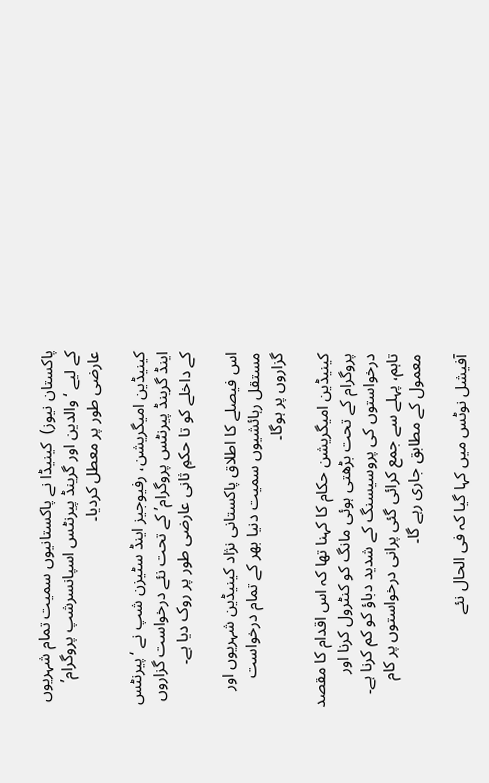پاکستان نیوز)  کینیڈا نے پاکستانیوں سمیت تمام شہریوں کے لیے ‘والدین اور گرینڈ پیرنٹس اسپانسرشپ پروگرام’ عارضی طور پر معطل کردیا۔

کینیڈین امیگریشن، رفیوجیز اینڈ سٹیزن شپ نے ‘پیرنٹس اینڈ گرینڈ پیرنٹس پروگرام’ کے تحت نئے درخواست گزاروں کے داخلے کو تا حکمِ ثانی عارضی طور پر روک دیا ہے۔

اس فیصلے کا اطلاق پاکستانی نژاد کینیڈین شہریوں اور مستقل رہائشیوں سمیت دنیا بھر کے تمام درخواست گزاروں پر ہوگا۔

کینیڈین امیگریشن حکام کا کہنا تھا کہ اس اقدام کا مقصد پروگرام کے تحت بڑھتی ہوئی مانگ کو کنٹرول کرنا اور درخواستوں کی پروسیسنگ کے شدید دباؤ کو کم کرنا ہے۔ تاہم، پہلے سے جمع کرائی گئی پرانی درخواستوں پر کام معمول کے مطابق جاری رہے گا۔

آفیشل نوٹس میں کہا گیا کہ فی الحال نئے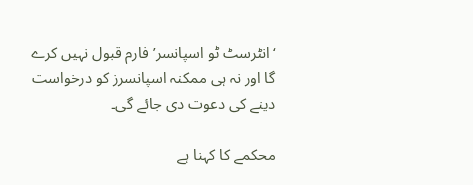‘انٹرسٹ ٹو اسپانسر’ فارم قبول نہیں کرے گا اور نہ ہی ممکنہ اسپانسرز کو درخواست دینے کی دعوت دی جائے گی۔

محکمے کا کہنا ہے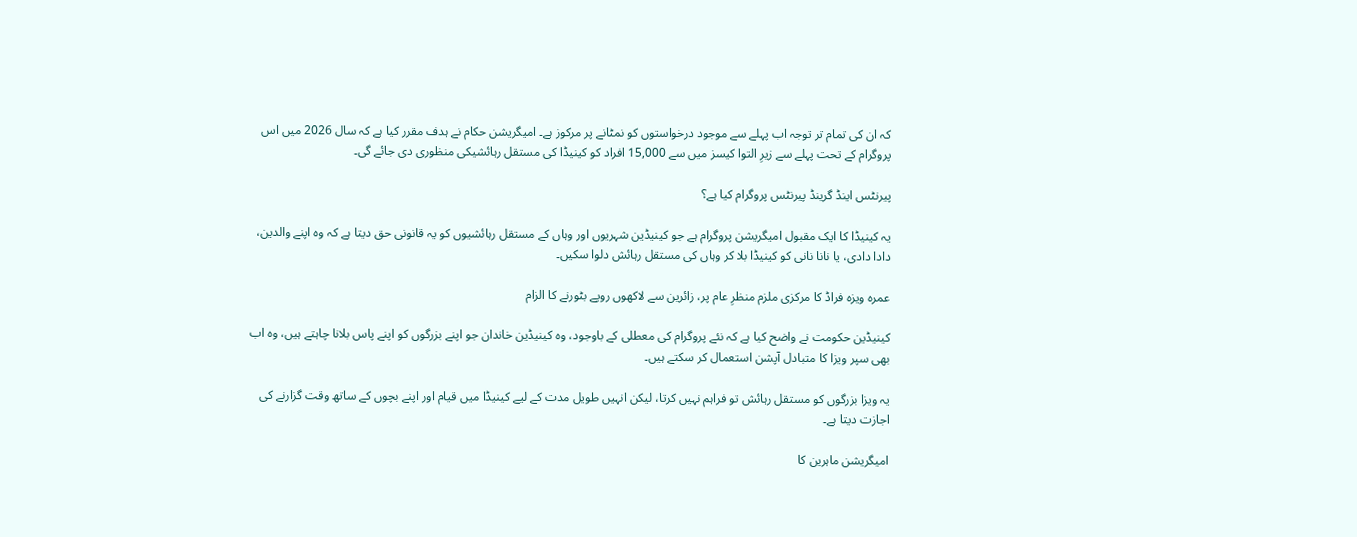کہ ان کی تمام تر توجہ اب پہلے سے موجود درخواستوں کو نمٹانے پر مرکوز ہے۔ امیگریشن حکام نے ہدف مقرر کیا ہے کہ سال 2026 میں اس پروگرام کے تحت پہلے سے زیرِ التوا کیسز میں سے 15,000 افراد کو کینیڈا کی مستقل رہائشیکی منظوری دی جائے گی۔

پیرنٹس اینڈ گرینڈ پیرنٹس پروگرام کیا ہے؟

یہ کینیڈا کا ایک مقبول امیگریشن پروگرام ہے جو کینیڈین شہریوں اور وہاں کے مستقل رہائشیوں کو یہ قانونی حق دیتا ہے کہ وہ اپنے والدین، دادا دادی، یا نانا نانی کو کینیڈا بلا کر وہاں کی مستقل رہائش دلوا سکیں۔

عمرہ ویزہ فراڈ کا مرکزی ملزم منظرِ عام پر، زائرین سے لاکھوں روپے بٹورنے کا الزام

کینیڈین حکومت نے واضح کیا ہے کہ نئے پروگرام کی معطلی کے باوجود، وہ کینیڈین خاندان جو اپنے بزرگوں کو اپنے پاس بلانا چاہتے ہیں، وہ اب بھی سپر ویزا کا متبادل آپشن استعمال کر سکتے ہیں۔

یہ ویزا بزرگوں کو مستقل رہائش تو فراہم نہیں کرتا، لیکن انہیں طویل مدت کے لیے کینیڈا میں قیام اور اپنے بچوں کے ساتھ وقت گزارنے کی اجازت دیتا ہے۔

امیگریشن ماہرین کا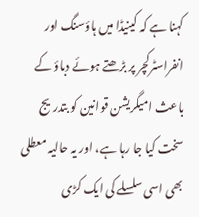کہنا ہے کہ کینیڈا میں ہاؤسنگ اور انفراسٹرکچر پر بڑھتے ہوئے دباؤ کے باعث امیگریشن قوانین کو بتدریج سخت کیا جا رہا ہے، اور یہ حالیہ معطلی بھی اسی سلسلے کی ایک کڑی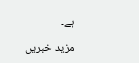ہے۔

مزید خبریں